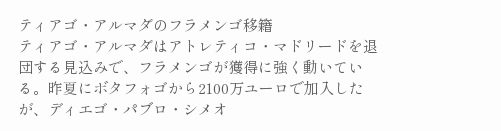ティアゴ・アルマダのフラメンゴ移籍
ティアゴ・アルマダはアトレティコ・マドリードを退団する見込みで、フラメンゴが獲得に強く動いている。昨夏にボタフォゴから2100万ユーロで加入したが、ディエゴ・パブロ・シメオ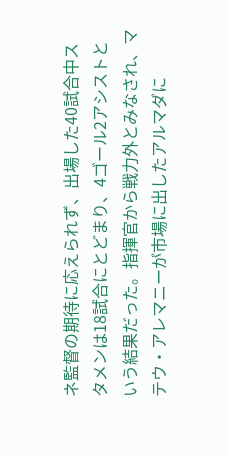ネ監督の期待に応えられず、出場した40試合中スタメンは18試合にとどまり、4ゴール2アシストという結果だった。指揮官から戦力外とみなされ、マテウ・アレマニーが市場に出したアルマダに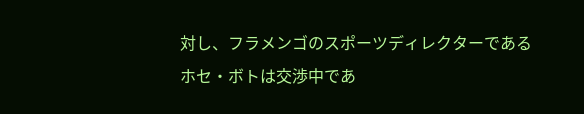対し、フラメンゴのスポーツディレクターであるホセ・ボトは交渉中であ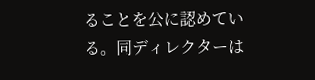ることを公に認めている。同ディレクターは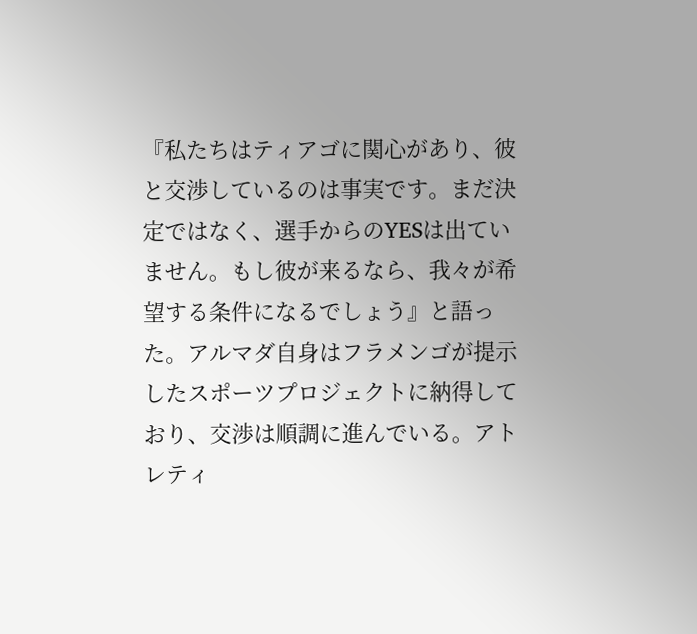『私たちはティアゴに関心があり、彼と交渉しているのは事実です。まだ決定ではなく、選手からのYESは出ていません。もし彼が来るなら、我々が希望する条件になるでしょう』と語った。アルマダ自身はフラメンゴが提示したスポーツプロジェクトに納得しており、交渉は順調に進んでいる。アトレティ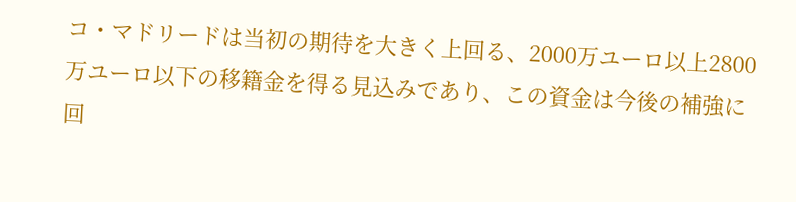コ・マドリードは当初の期待を大きく上回る、2000万ユーロ以上2800万ユーロ以下の移籍金を得る見込みであり、この資金は今後の補強に回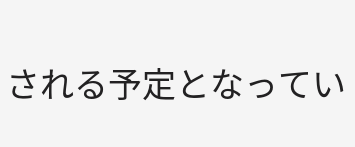される予定となってい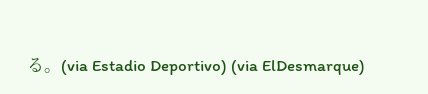る。(via Estadio Deportivo) (via ElDesmarque)